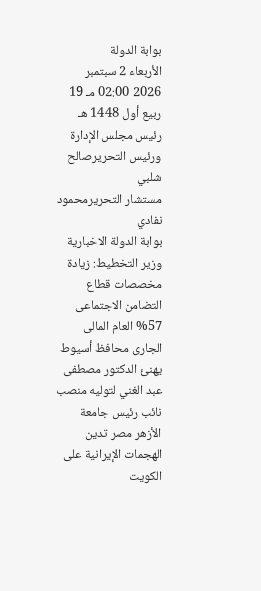بوابة الدولة
الأربعاء 2 سبتمبر 2026 02:00 مـ 19 ربيع أول 1448 هـ
رئيس مجلس الإدارة ورئيس التحريرصالح شلبي
مستشار التحريرمحمود نفادي
بوابة الدولة الاخبارية
وزير التخطيط: زيادة مخصصات قطاع التضامن الاجتماعى 57% العام المالى الجارى محافظ أسيوط يهنئ الدكتور مصطفى عبد الغني لتوليه منصب نائب رئيس جامعة الأزهر مصر تدين الهجمات الإيرانية على الكويت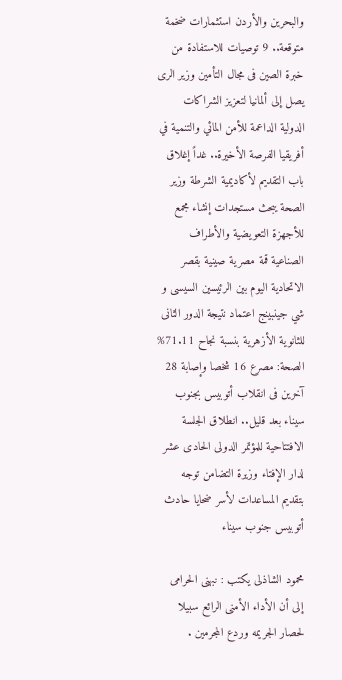والبحرين والأردن استثمارات ضخمة متوقعة.. 9 توصيات للاستفادة من خبرة الصين فى مجال التأمين وزير الرى يصل إلى ألمانيا لتعزيز الشراكات الدولية الداعمة للأمن المائي والتنمية في أفريقيا الفرصة الأخيرة.. غداً إغلاق باب التقديم لأكاديمية الشرطة وزير الصحة يبحث مستجدات إنشاء مجمع للأجهزة التعويضية والأطراف الصناعية قمة مصرية صينية بقصر الاتحادية اليوم بين الرئيسين السيسى و شي جينبينج اعتماد نتيجة الدور الثانى للثانوية الأزهرية بنسبة نجاح 71.11% الصحة: مصرع 16 شخصا وإصابة 28 آخرين فى انقلاب أتوبيس بجنوب سيناء بعد قليل.. انطلاق الجلسة الافتتاحية للمؤتمر الدولى الحادى عشر لدار الإفتاء وزيرة التضامن توجه بتقديم المساعدات لأسر ضحايا حادث أتوبيس جنوب سيناء

محمود الشاذلى يكتب : نبهنى الحرامى إلى أن الأداء الأمنى الرائع سبيلا لحصار الجريمه وردع المجرمين .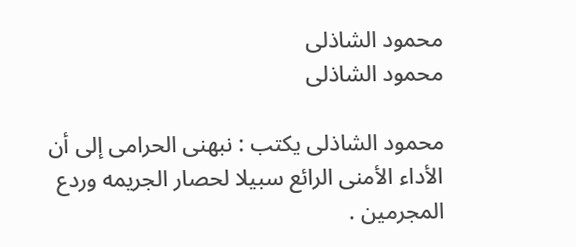محمود الشاذلى
محمود الشاذلى

محمود الشاذلى يكتب : نبهنى الحرامى إلى أن الأداء الأمنى الرائع سبيلا لحصار الجريمه وردع المجرمين .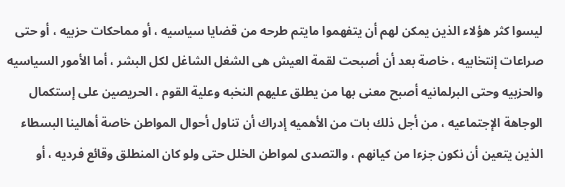ليسوا كثر هؤلاء الذين يمكن لهم أن يتفهموا مايتم طرحه من قضايا سياسيه ، أو مماحكات حزبيه ، أو حتى صراعات إنتخابيه ، خاصة بعد أن أصبحت لقمة العيش هى الشغل الشاغل لكل البشر ، أما الأمور السياسيه والحزبيه وحتى البرلمانيه أصبح معنى بها من يطلق عليهم النخبه وعلية القوم ، الحريصين على إستكمال الوجاهة الإجتماعيه ، من أجل ذلك بات من الأهميه إدراك أن تناول أحوال المواطن خاصة أهالينا البسطاء الذين يتعين أن نكون جزءا من كيانهم ، والتصدى لمواطن الخلل حتى ولو كان المنطلق وقائع فرديه ، أو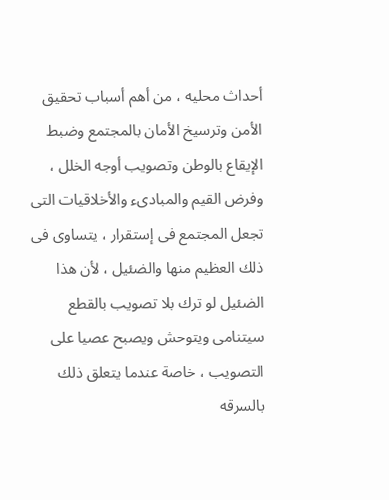أحداث محليه ، من أهم أسباب تحقيق الأمن وترسيخ الأمان بالمجتمع وضبط الإيقاع بالوطن وتصويب أوجه الخلل ، وفرض القيم والمبادىء والأخلاقيات التى تجعل المجتمع فى إستقرار ، يتساوى فى ذلك العظيم منها والضئيل ، لأن هذا الضئيل لو ترك بلا تصويب بالقطع سيتنامى ويتوحش ويصبح عصيا على التصويب ، خاصة عندما يتعلق ذلك بالسرقه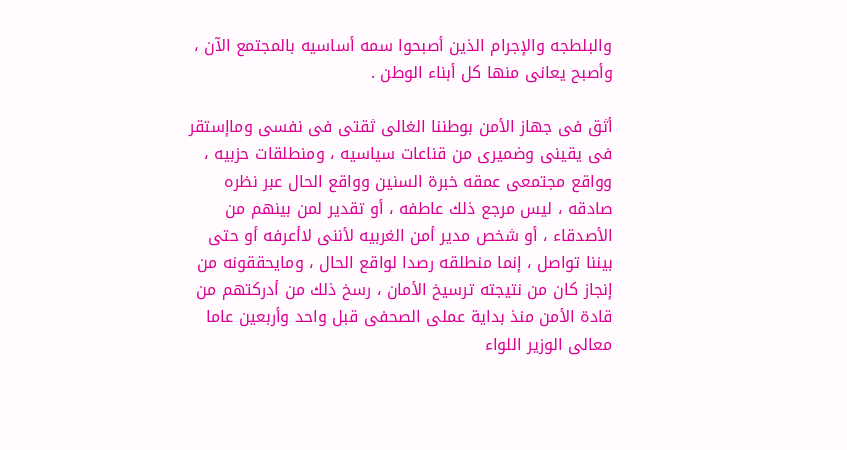والبلطجه والإجرام الذين أصبحوا سمه أساسيه بالمجتمع الآن ، وأصبح يعانى منها كل أبناء الوطن .

أثق فى جهاز الأمن بوطننا الغالى ثقتى فى نفسى وماإستقر فى يقينى وضميرى من قناعات سياسيه ، ومنطلقات حزبيه ، وواقع مجتمعى عمقه خبرة السنين وواقع الحال عبر نظره صادقه ، ليس مرجع ذلك عاطفه ، أو تقدير لمن بينهم من الأصدقاء ، أو شخص مدير أمن الغربيه لأننى لاأعرفه أو حتى بيننا تواصل ، إنما منطلقه رصدا لواقع الحال ، ومايحققونه من إنجاز كان من نتيجته ترسيخ الأمان ، رسخ ذلك من أدركتهم من قادة الأمن منذ بداية عملى الصحفى قبل واحد وأربعين عاما معالى الوزير اللواء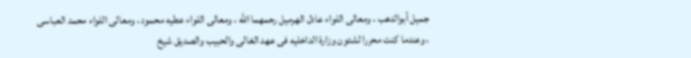جميل أبوالدهب ، ومعالى اللواء عادل الهرميل رحمهما الله ، ومعالى اللواء عطيه محمود ، ومعالى اللواء محمد العباسى ، وعندما كنت محررا لشئون وزارة الداخليه فى عهد الغالى والحبيب والصديق شيخ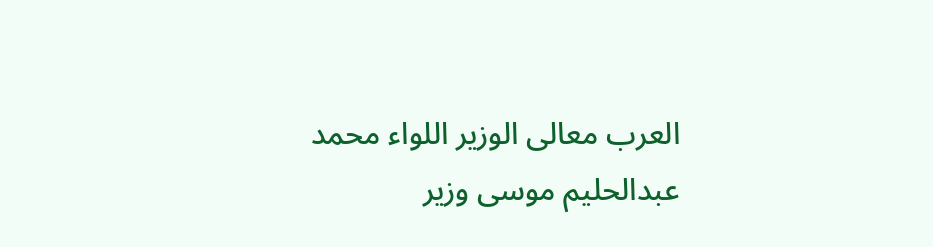العرب معالى الوزير اللواء محمد عبدالحليم موسى وزير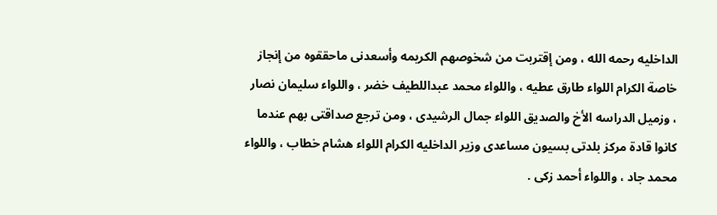الداخليه رحمه الله ، ومن إقتربت من شخوصهم الكريمه وأسعدنى ماحققوه من إنجاز خاصة الكرام اللواء طارق عطيه ، واللواء محمد عبداللطيف خضر ، واللواء سليمان نصار ، وزميل الدراسه الأخ والصديق اللواء جمال الرشيدى ، ومن ترجع صداقتى بهم عندما كانوا قادة مركز بلدتى بسيون مساعدى وزير الداخليه الكرام اللواء هشام خطاب ، واللواء محمد جاد ، واللواء أحمد زكى .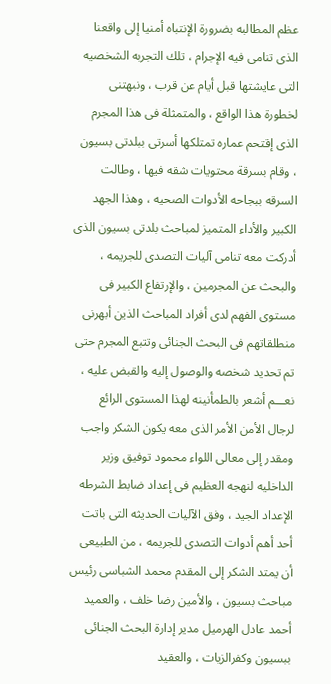عظم المطالبه بضرورة الإنتباه أمنيا إلى واقعنا الذى تنامى فيه الإجرام ، تلك التجربه الشخصيه التى عايشتها قبل أيام عن قرب ، ونبهتنى لخطورة هذا الواقع ، والمتمثلة فى هذا المجرم الذى إقتحم عماره تمتلكها أسرتى ببلدتى بسيون ، وقام بسرقة محتويات شقه فيها ، وطالت السرقه ببجاحه الأدوات الصحيه ، وهذا الجهد الكبير والأداء المتميز لمباحث بلدتى بسيون الذى أدركت معه تنامى آليات التصدى للجريمه ، والبحث عن المجرمين ، والإرتفاع الكبير فى مستوى الفهم لدى أفراد المباحث الذين أبهرنى منطلقاتهم فى البحث الجنائى وتتبع المجرم حتى تم تحديد شخصه والوصول إليه والقبض عليه ، نعـــم أشعر بالطمأنينه لهذا المستوى الرائع لرجال الأمن الأمر الذى معه يكون الشكر واجب ومقدر إلى معالى اللواء محمود توفيق وزير الداخليه لنهجه العظيم فى إعداد ضابط الشرطه الإعداد الجيد ، وفق الآليات الحديثه التى باتت أحد أهم أدوات التصدى للجريمه ، من الطبيعى أن يمتد الشكر إلى المقدم محمد الشباسى رئيس مباحث بسيون ، والأمين رضا خلف ، والعميد أحمد عادل الهرميل مدير إدارة البحث الجنائى ببسيون وكفرالزيات ، والعقيد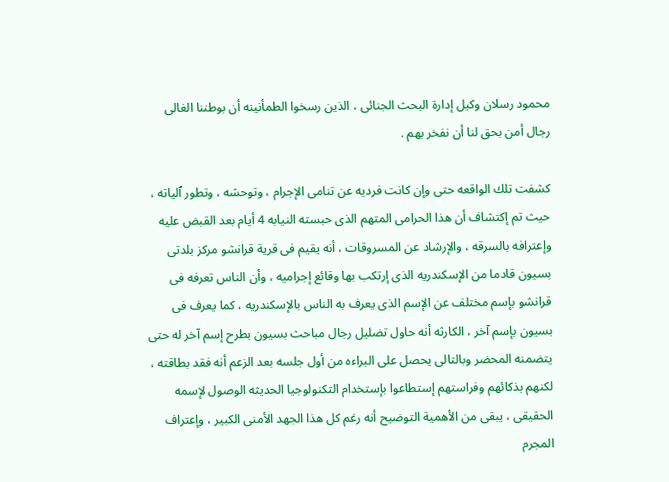محمود رسلان وكيل إدارة البحث الجنائى ، الذين رسخوا الطمأنينه أن بوطننا الغالى رجال أمن بحق لنا أن نفخر بهم .

كشفت تلك الواقعه حتى وإن كانت فرديه عن تنامى الإجرام ، وتوحشه ، وتطور ٱلياته ، حيث تم إكتشاف أن هذا الحرامى المتهم الذى حبسته النيابه 4 أيام بعد القبض عليه وإعترافه بالسرقه ، والإرشاد عن المسروقات ، أنه يقيم فى قرية قرانشو مركز بلدتى بسيون قادما من الإسكندريه الذى إرتكب بها وقائع إجراميه ، وأن الناس تعرفه فى قرانشو بإسم مختلف عن الإسم الذى يعرف به الناس بالإسكندريه ، كما يعرف فى بسيون بإسم آخر ، الكارثه أنه حاول تضليل رجال مباحث بسيون بطرح إسم آخر له حتى يتضمنه المحضر وبالتالى يحصل على البراءه من أول جلسه بعد الزعم أنه فقد بطاقته ، لكنهم بذكائهم وفراستهم إستطاعوا بإستخدام التكنولوجيا الحديثه الوصول لإسمه الحقيقى ، يبقى من الأهمية التوضيح أنه رغم كل هذا الجهد الأمنى الكبير ، وإعتراف المجرم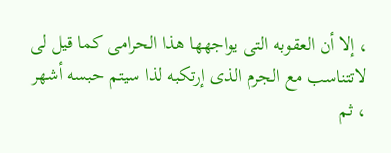، إلا أن العقوبه التى يواجهها هذا الحرامى كما قيل لى لاتتناسب مع الجرم الذى إرتكبه لذا سيتم حبسه أشهر ، ثم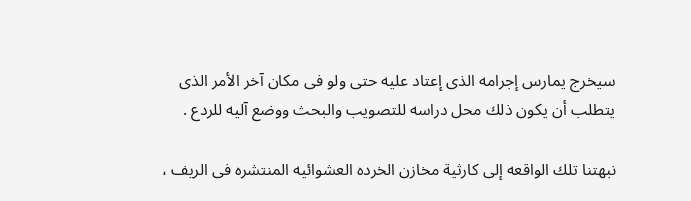سيخرج يمارس إجرامه الذى إعتاد عليه حتى ولو فى مكان آخر الأمر الذى يتطلب أن يكون ذلك محل دراسه للتصويب والبحث ووضع آليه للردع .

نبهتنا تلك الواقعه إلى كارثية مخازن الخرده العشوائيه المنتشره فى الريف ،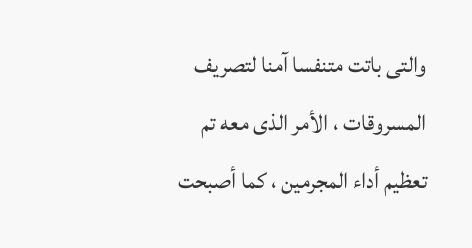والتى باتت متنفسا آمنا لتصريف المسروقات ، الأمر الذى معه تم تعظيم أداء المجرمين ، كما أصبحت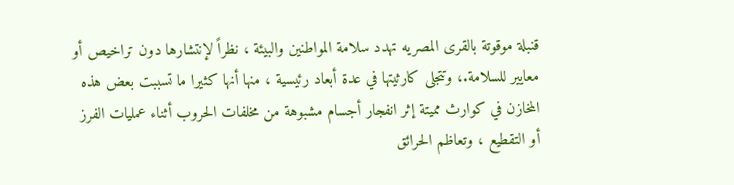قنبلة موقوتة بالقرى المصريه تهدد سلامة المواطنين والبيئة ، نظراً لإنتشارها دون تراخيص أو معايير للسلامة.، وتتجلى كارثيتها في عدة أبعاد رئيسية ، منها أنها كثيرا ما تسببت بعض هذه المخازن في كوارث مميتة إثر انفجار أجسام مشبوهة من مخلفات الحروب أثناء عمليات الفرز أو التقطيع ، وتعاظم الحرائق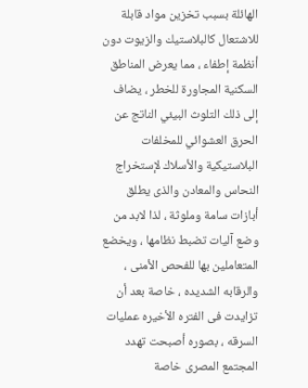الهائلة بسبب تخزين مواد قابلة للاشتعال كالبلاستيك والزيوت دون أنظمة إطفاء ، مما يعرض المناطق السكنية المجاورة للخطر ، يضاف إلى ذلك التلوث البيئي الناتج عن الحرق العشوائي للمخلفات البلاستيكية والأسلاك لإستخراج النحاس والمعادن والذى يطلق أبازات سامة وملوثة ، لذا لابد من وضع آليات تضبط نظامها ، ويخضع المتعاملين بها للفحص الأمنى ، والرقابه الشديده ، خاصة بعد أن تزايدت فى الفتره الأخيره عمليات السرقه ، بصوره أصبحت تهدد المجتمع المصرى خاصة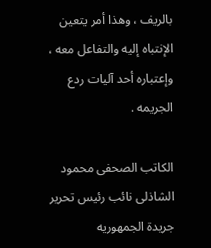بالريف ، وهذا أمر يتعين الإنتباه إليه والتفاعل معه ، وإعتباره أحد آليات ردع الجريمه .

الكاتب الصحفى محمود الشاذلى نائب رئيس تحرير جريدة الجمهوريه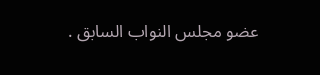عضو مجلس النواب السابق .